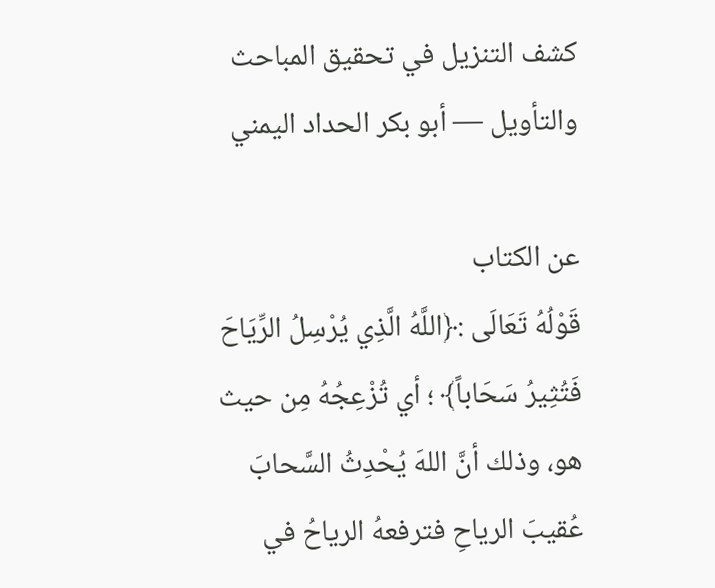كشف التنزيل في تحقيق المباحث والتأويل — أبو بكر الحداد اليمني

عن الكتاب
قَوْلُهُ تَعَالَى :﴿اللَّهُ الَّذِي يُرْسِلُ الرِّيَاحَ فَتُثِيرُ سَحَاباً﴾ ؛ أي تُزْعِجُهُ مِن حيث هو، وذلك أنَّ اللهَ يُحْدِثُ السَّحابَ عُقيبَ الرياحِ فترفعهُ الرياحُ في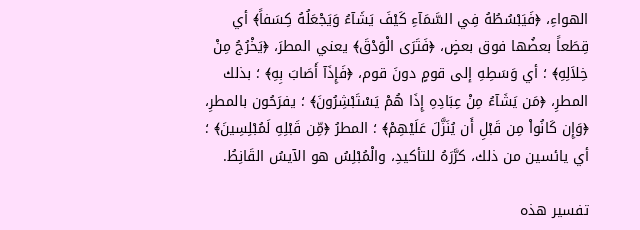الهواءِ، ﴿فَيَبْسُطُهُ فِي السَّمَآءِ كَيْفَ يَشَآءُ وَيَجْعَلُهُ كِسَفاً﴾ أي قِطَعاً بعضُها فوق بعضٍ، ﴿فَتَرَى الْوَدْقَ﴾ يعني المطرَ، ﴿يَخْرُجُ مِنْ خِلاَلِهِ﴾ ؛ أي وَسَطِهِ إلى قومٍ دونَ قوم، ﴿فَإِذَآ أَصَابَ بِهِ﴾ ؛ بذلك المطرِ، ﴿مَن يَشَآءُ مِنْ عِبَادِهِ إِذَا هُمْ يَسْتَبْشِرُونَ﴾ ؛ يفرَحُون بالمطرِ، ﴿وَإِن كَانُواْ مِن قَبْلِ أَن يُنَزَّلَ عَلَيْهِمْ﴾ ؛ المطرُ ﴿مِّن قَبْلِهِ لَمُبْلِسِينَ﴾ ؛ أي يائسين من ذلك، كرَّرَهُ للتأكيدِ، والْمُبْلِسُ هو الآيسُ القَانِطُ.

تفسير هذه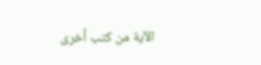الآية من كتب أخرى